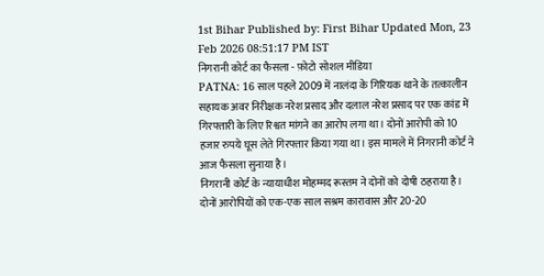1st Bihar Published by: First Bihar Updated Mon, 23 Feb 2026 08:51:17 PM IST
निगरानी कोर्ट का फैसला - फ़ोटो सोशल मीडिया
PATNA: 16 साल पहले 2009 में नालंदा के गिरियक थाने के तत्कालीन सहायक अवर निरीक्षक नरेश प्रसाद और दलाल नरेश प्रसाद पर एक कांड में गिरफ्तारी के लिए रिश्वत मांगने का आरोप लगा था। दोनों आरोपी को 10 हजार रुपये घूस लेते गिरफ्तार किया गया था। इस मामले में निगरानी कोर्ट ने आज फैसला सुनाया है।
निगरानी कोर्ट के न्यायाधीश मोहम्मद रूस्तम ने दोनों को दोषी ठहराया है। दोनों आरोपियों को एक-एक साल सश्रम कारावास और 20-20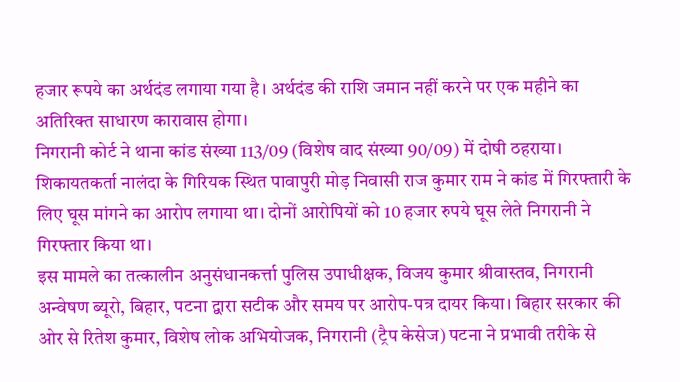हजार रूपये का अर्थदंड लगाया गया है। अर्थदंड की राशि जमान नहीं करने पर एक महीने का अतिरिक्त साधारण कारावास होगा।
निगरानी कोर्ट ने थाना कांड संख्या 113/09 (विशेष वाद संख्या 90/09) में दोषी ठहराया। शिकायतकर्ता नालंदा के गिरियक स्थित पावापुरी मोड़ निवासी राज कुमार राम ने कांड में गिरफ्तारी के लिए घूस मांगने का आरोप लगाया था। दोनों आरोपियों को 10 हजार रुपये घूस लेते निगरानी ने गिरफ्तार किया था।
इस मामले का तत्कालीन अनुसंधानकर्त्ता पुलिस उपाधीक्षक, विजय कुमार श्रीवास्तव, निगरानी अन्वेषण ब्यूरो, बिहार, पटना द्वारा सटीक और समय पर आरोप-पत्र दायर किया। बिहार सरकार की ओर से रितेश कुमार, विशेष लोक अभियोजक, निगरानी (ट्रैप केसेज) पटना ने प्रभावी तरीके से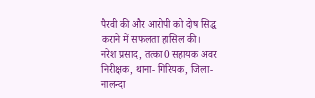पैरवी की और आरोपी को दोष सिद्ध कराने में सफलता हासिल की।
नरेश प्रसाद, तत्का0 सहायक अवर निरीक्षक, थाना- गिरियक, जिला- नालन्दा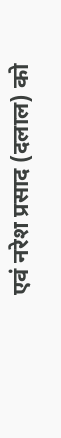एवं नरेश प्रसाद (दलाल) को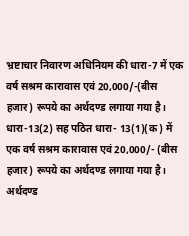भ्रष्टाचार निवारण अधिनियम की धारा-7 में एक वर्ष सश्रम कारावास एवं 20,000/-(बीस हजार) रूपये का अर्थदण्ड लगाया गया है। धारा-13(2) सह पठित धारा- 13(1)(क) में एक वर्ष सश्रम कारावास एवं 20,000/- (बीस हजार) रूपये का अर्थदण्ड लगाया गया है।
अर्थदण्ड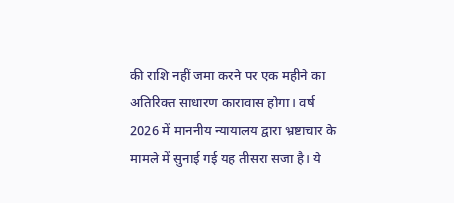की राशि नहीं जमा करने पर एक महीने का अतिरिक्त साधारण कारावास होगा। वर्ष 2026 में माननीय न्यायालय द्वारा भ्रष्टाचार के मामले में सुनाई गई यह तीसरा सजा है। ये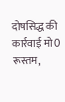दोषसिद्ध की कार्रवाई मो0 रूस्तम,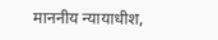माननीय न्यायाधीश,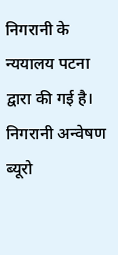निगरानी के न्ययालय पटना द्वारा की गई है। निगरानी अन्वेषण ब्यूरो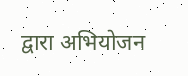द्वारा अभियोजन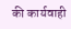की कार्यवाही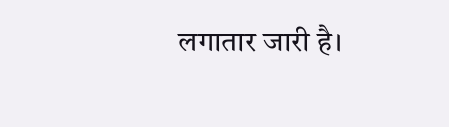लगातार जारी है।